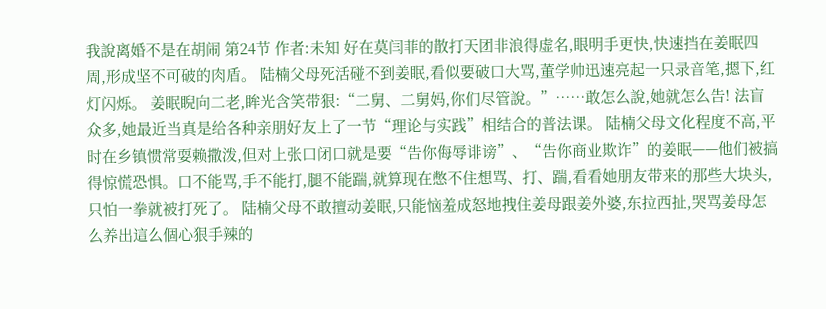我說离婚不是在胡闹 第24节 作者:未知 好在莫闫菲的散打天团非浪得虚名,眼明手更快,快速挡在姜眠四周,形成坚不可破的肉盾。 陆楠父母死活碰不到姜眠,看似要破口大骂,董学帅迅速亮起一只录音笔,摁下,红灯闪烁。 姜眠睨向二老,眸光含笑带狠:“二舅、二舅妈,你们尽管說。”……敢怎么說,她就怎么告! 法盲众多,她最近当真是给各种亲朋好友上了一节“理论与实践”相结合的普法课。 陆楠父母文化程度不高,平时在乡镇惯常耍赖撒泼,但对上张口闭口就是要“告你侮辱诽谤”、“告你商业欺诈”的姜眠——他们被搞得惊慌恐惧。口不能骂,手不能打,腿不能踹,就算现在憋不住想骂、打、踹,看看她朋友带来的那些大块头,只怕一拳就被打死了。 陆楠父母不敢擅动姜眠,只能恼羞成怒地拽住姜母跟姜外婆,东拉西扯,哭骂姜母怎么养出這么個心狠手辣的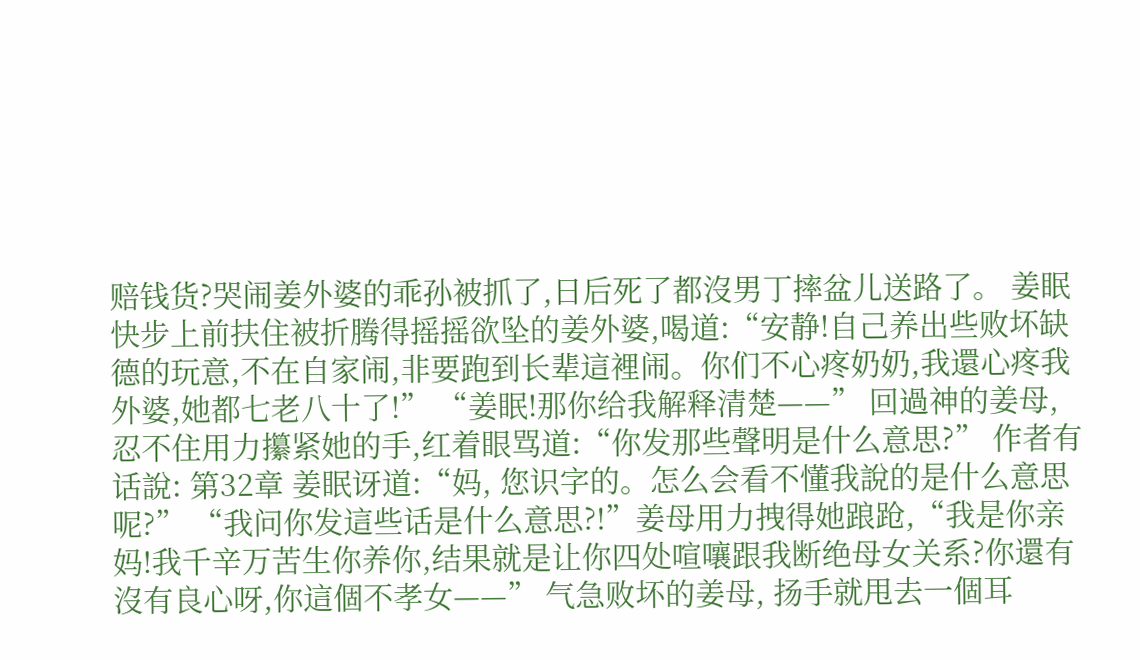赔钱货?哭闹姜外婆的乖孙被抓了,日后死了都沒男丁摔盆儿送路了。 姜眠快步上前扶住被折腾得摇摇欲坠的姜外婆,喝道:“安静!自己养出些败坏缺德的玩意,不在自家闹,非要跑到长辈這裡闹。你们不心疼奶奶,我還心疼我外婆,她都七老八十了!” “姜眠!那你给我解释清楚——” 回過神的姜母,忍不住用力攥紧她的手,红着眼骂道:“你发那些聲明是什么意思?” 作者有话說: 第32章 姜眠讶道:“妈, 您识字的。怎么会看不懂我說的是什么意思呢?” “我问你发這些话是什么意思?!”姜母用力拽得她踉跄,“我是你亲妈!我千辛万苦生你养你,结果就是让你四处喧嚷跟我断绝母女关系?你還有沒有良心呀,你這個不孝女——” 气急败坏的姜母, 扬手就甩去一個耳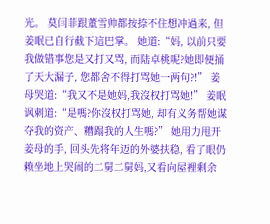光。 莫闫菲跟董雪帅都按捺不住想冲過来, 但姜眠已自行截下這巴掌。 她道:“妈, 以前只要我做错事您是又打又骂, 而陆卓桃呢?她即便捅了天大漏子, 您都舍不得打骂她一两句?!” 姜母哭道:“我又不是她妈,我沒权打骂她!” 姜眠讽刺道:“是嗎?你沒权打骂她, 却有义务帮她谋夺我的资产、糟蹋我的人生嗎?” 她用力甩开姜母的手, 回头先将年迈的外婆扶稳, 看了眼仍赖坐地上哭闹的二舅二舅妈,又看向屋裡剩余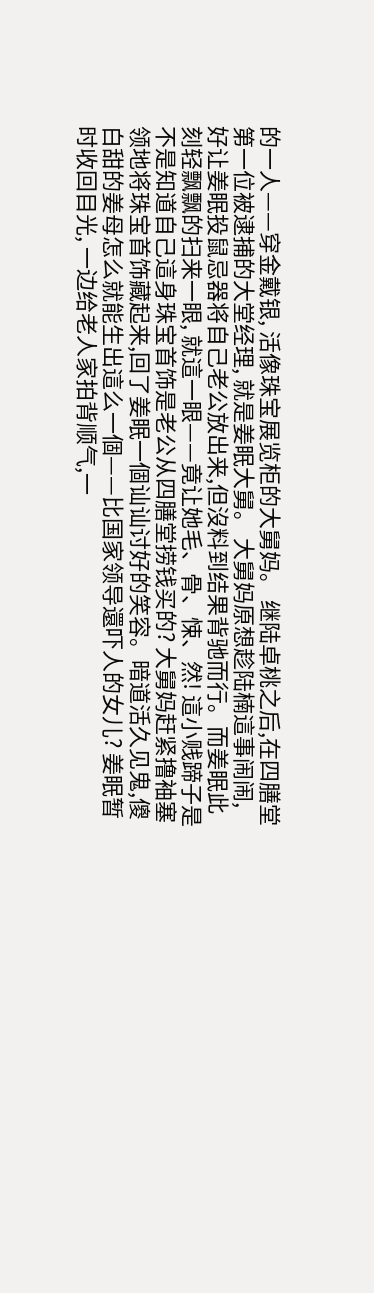的一人——穿金戴银, 活像珠宝展览柜的大舅妈。 继陆卓桃之后,在四膳堂第一位被逮捕的大堂经理, 就是姜眠大舅。 大舅妈原想趁陆楠這事闹闹, 好让姜眠投鼠忌器将自己老公放出来,但沒料到结果背驰而行。而姜眠此刻轻飘飘的扫来一眼, 就這一眼——竟让她毛、骨、悚、然! 這小贱蹄子是不是知道自己這身珠宝首饰是老公从四膳堂捞钱买的? 大舅妈赶紧撸袖塞领地将珠宝首饰藏起来,回了姜眠一個讪讪讨好的笑容。暗道活久见鬼,傻白甜的姜母怎么就能生出這么一個——比国家领导還吓人的女儿? 姜眠暂时收回目光, 一边给老人家拍背顺气,一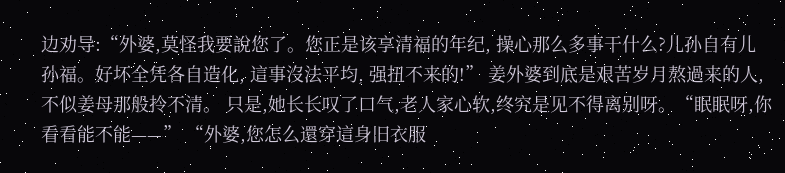边劝导:“外婆,莫怪我要說您了。您正是该享清福的年纪, 操心那么多事干什么?儿孙自有儿孙福。好坏全凭各自造化, 這事沒法平均, 强扭不来的!” 姜外婆到底是艰苦岁月熬過来的人,不似姜母那般拎不清。 只是,她长长叹了口气,老人家心软,终究是见不得离别呀。“眠眠呀,你看看能不能——” “外婆,您怎么還穿這身旧衣服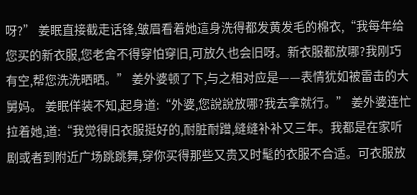呀?” 姜眠直接截走话锋,皱眉看着她這身洗得都发黄发毛的棉衣,“我每年给您买的新衣服,您老舍不得穿怕穿旧,可放久也会旧呀。新衣服都放哪?我刚巧有空,帮您洗洗晒晒。” 姜外婆顿了下,与之相对应是——表情犹如被雷击的大舅妈。 姜眠佯装不知,起身道:“外婆,您說說放哪?我去拿就行。” 姜外婆连忙拉着她,道:“我觉得旧衣服挺好的,耐脏耐蹭,缝缝补补又三年。我都是在家听剧或者到附近广场跳跳舞,穿你买得那些又贵又时髦的衣服不合适。可衣服放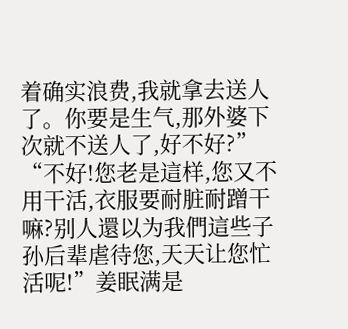着确实浪费,我就拿去送人了。你要是生气,那外婆下次就不送人了,好不好?” “不好!您老是這样,您又不用干活,衣服要耐脏耐蹭干嘛?别人還以为我們這些子孙后辈虐待您,天天让您忙活呢!”姜眠满是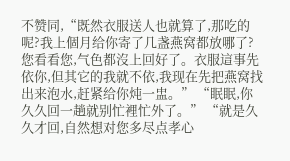不赞同,“既然衣服送人也就算了,那吃的呢?我上個月给你寄了几盏燕窝都放哪了?您看看您,气色都沒上回好了。衣服這事先依你,但其它的我就不依,我现在先把燕窝找出来泡水,赶紧给你炖一盅。” “眠眠,你久久回一趟就别忙裡忙外了。” “就是久久才回,自然想对您多尽点孝心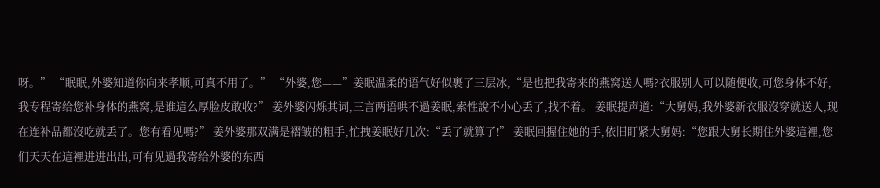呀。” “眠眠,外婆知道你向来孝顺,可真不用了。” “外婆,您——”姜眠温柔的语气好似裹了三层冰,“是也把我寄来的燕窝送人嗎?衣服别人可以随便收,可您身体不好,我专程寄给您补身体的燕窝,是谁這么厚脸皮敢收?” 姜外婆闪烁其词,三言两语哄不過姜眠,索性說不小心丢了,找不着。 姜眠提声道:“大舅妈,我外婆新衣服沒穿就送人,现在连补品都沒吃就丢了。您有看见嗎?” 姜外婆那双满是褶皱的粗手,忙拽姜眠好几次:“丢了就算了!” 姜眠回握住她的手,依旧盯紧大舅妈:“您跟大舅长期住外婆這裡,您们天天在這裡进进出出,可有见過我寄给外婆的东西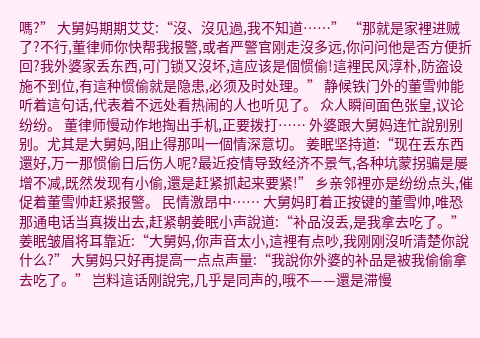嗎?” 大舅妈期期艾艾:“沒、沒见過,我不知道……” “那就是家裡进贼了?不行,董律师你快帮我报警,或者严警官刚走沒多远,你问问他是否方便折回?我外婆家丢东西,可门锁又沒坏,這应该是個惯偷!這裡民风淳朴,防盗设施不到位,有這种惯偷就是隐患,必须及时处理。” 静候铁门外的董雪帅能听着這句话,代表着不远处看热闹的人也听见了。 众人瞬间面色张皇,议论纷纷。 董律师慢动作地掏出手机,正要拨打…… 外婆跟大舅妈连忙說别别别。尤其是大舅妈,阻止得那叫一個情深意切。 姜眠坚持道:“现在丢东西還好,万一那惯偷日后伤人呢?最近疫情导致经济不景气,各种坑蒙拐骗是屡增不减,既然发现有小偷,還是赶紧抓起来要紧!” 乡亲邻裡亦是纷纷点头,催促着董雪帅赶紧报警。 民情激昂中…… 大舅妈盯着正按键的董雪帅,唯恐那通电话当真拨出去,赶紧朝姜眠小声說道:“补品沒丢,是我拿去吃了。” 姜眠皱眉将耳靠近:“大舅妈,你声音太小,這裡有点吵,我刚刚沒听清楚你說什么?” 大舅妈只好再提高一点点声量:“我說你外婆的补品是被我偷偷拿去吃了。” 岂料這话刚說完,几乎是同声的,哦不——還是滞慢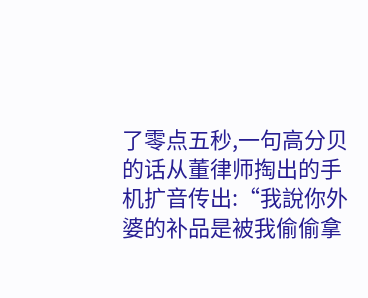了零点五秒,一句高分贝的话从董律师掏出的手机扩音传出:“我說你外婆的补品是被我偷偷拿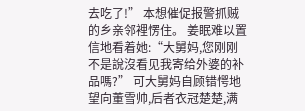去吃了!” 本想催促报警抓贼的乡亲邻裡愣住。 姜眠难以置信地看着她:“大舅妈,您刚刚不是說沒看见我寄给外婆的补品嗎?” 可大舅妈自顾错愕地望向董雪帅,后者衣冠楚楚,满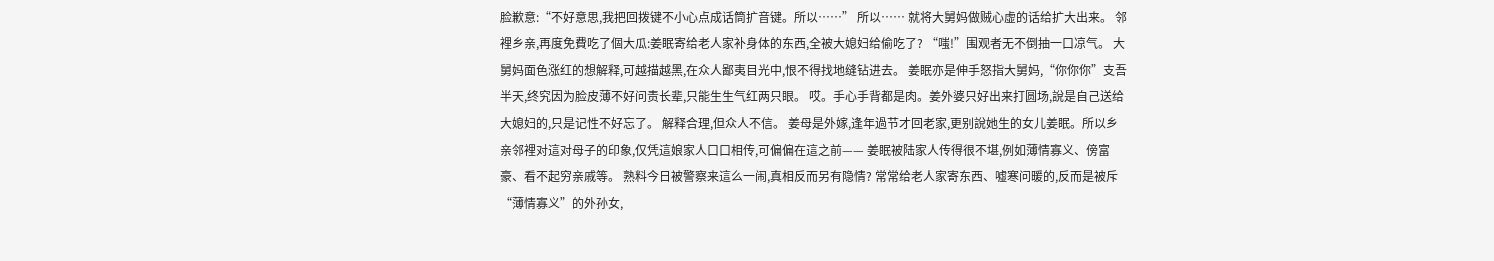脸歉意:“不好意思,我把回拨键不小心点成话筒扩音键。所以……” 所以…… 就将大舅妈做贼心虚的话给扩大出来。 邻裡乡亲,再度免費吃了個大瓜:姜眠寄给老人家补身体的东西,全被大媳妇给偷吃了? “嗤!”围观者无不倒抽一口凉气。 大舅妈面色涨红的想解释,可越描越黑,在众人鄙夷目光中,恨不得找地缝钻进去。 姜眠亦是伸手怒指大舅妈,“你你你”支吾半天,终究因为脸皮薄不好问责长辈,只能生生气红两只眼。 哎。手心手背都是肉。姜外婆只好出来打圆场,說是自己送给大媳妇的,只是记性不好忘了。 解释合理,但众人不信。 姜母是外嫁,逢年過节才回老家,更别說她生的女儿姜眠。所以乡亲邻裡对這对母子的印象,仅凭這娘家人口口相传,可偏偏在這之前—— 姜眠被陆家人传得很不堪,例如薄情寡义、傍富豪、看不起穷亲戚等。 熟料今日被警察来這么一闹,真相反而另有隐情? 常常给老人家寄东西、嘘寒问暖的,反而是被斥“薄情寡义”的外孙女,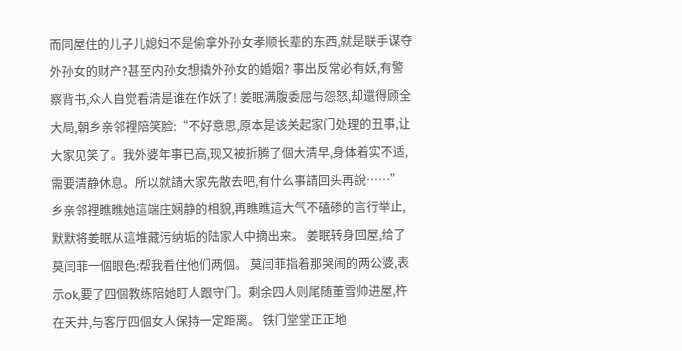而同屋住的儿子儿媳妇不是偷拿外孙女孝顺长辈的东西,就是联手谋夺外孙女的财产?甚至内孙女想撬外孙女的婚姻? 事出反常必有妖,有警察背书,众人自觉看清是谁在作妖了! 姜眠满腹委屈与怨怒,却還得顾全大局,朝乡亲邻裡陪笑脸:“不好意思,原本是该关起家门处理的丑事,让大家见笑了。我外婆年事已高,现又被折腾了個大清早,身体着实不适,需要清静休息。所以就請大家先散去吧,有什么事請回头再說……” 乡亲邻裡瞧瞧她這端庄娴静的相貌,再瞧瞧這大气不磕碜的言行举止,默默将姜眠从這堆藏污纳垢的陆家人中摘出来。 姜眠转身回屋,给了莫闫菲一個眼色:帮我看住他们两個。 莫闫菲指着那哭闹的两公婆,表示ok,要了四個教练陪她盯人跟守门。剩余四人则尾随董雪帅进屋,杵在天井,与客厅四個女人保持一定距离。 铁门堂堂正正地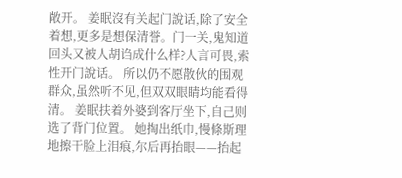敞开。 姜眠沒有关起门說话,除了安全着想,更多是想保清誉。门一关,鬼知道回头又被人胡诌成什么样?人言可畏,索性开门說话。 所以仍不愿散伙的围观群众,虽然听不见,但双双眼睛均能看得清。 姜眠扶着外婆到客厅坐下,自己则选了背门位置。 她掏出纸巾,慢條斯理地擦干脸上泪痕,尔后再抬眼——抬起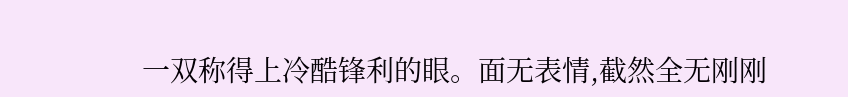一双称得上冷酷锋利的眼。面无表情,截然全无刚刚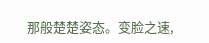那般楚楚姿态。变脸之速,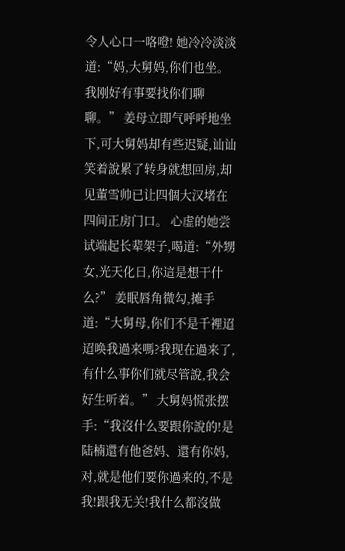令人心口一咯噔! 她冷冷淡淡道:“妈,大舅妈,你们也坐。我刚好有事要找你们聊聊。” 姜母立即气呼呼地坐下,可大舅妈却有些迟疑,讪讪笑着說累了转身就想回房,却见董雪帅已让四個大汉堵在四间正房门口。 心虚的她尝试端起长辈架子,喝道:“外甥女,光天化日,你這是想干什么?” 姜眠唇角微勾,摊手道:“大舅母,你们不是千裡迢迢唤我過来嗎?我现在過来了,有什么事你们就尽管說,我会好生听着。” 大舅妈慌张摆手:“我沒什么要跟你說的!是陆楠還有他爸妈、還有你妈,对,就是他们要你過来的,不是我!跟我无关!我什么都沒做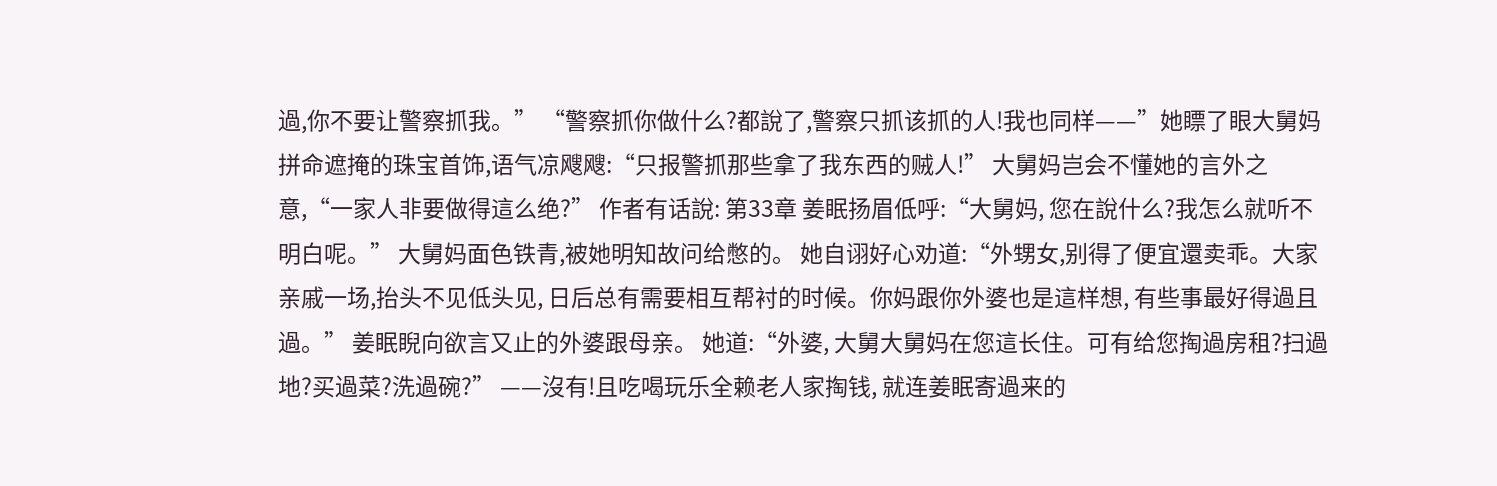過,你不要让警察抓我。” “警察抓你做什么?都說了,警察只抓该抓的人!我也同样——”她瞟了眼大舅妈拼命遮掩的珠宝首饰,语气凉飕飕:“只报警抓那些拿了我东西的贼人!” 大舅妈岂会不懂她的言外之意,“一家人非要做得這么绝?” 作者有话說: 第33章 姜眠扬眉低呼:“大舅妈, 您在說什么?我怎么就听不明白呢。” 大舅妈面色铁青,被她明知故问给憋的。 她自诩好心劝道:“外甥女,别得了便宜還卖乖。大家亲戚一场,抬头不见低头见, 日后总有需要相互帮衬的时候。你妈跟你外婆也是這样想, 有些事最好得過且過。” 姜眠睨向欲言又止的外婆跟母亲。 她道:“外婆, 大舅大舅妈在您這长住。可有给您掏過房租?扫過地?买過菜?洗過碗?” ——沒有!且吃喝玩乐全赖老人家掏钱, 就连姜眠寄過来的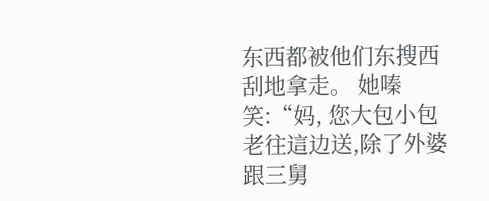东西都被他们东搜西刮地拿走。 她嗪笑:“妈, 您大包小包老往這边送,除了外婆跟三舅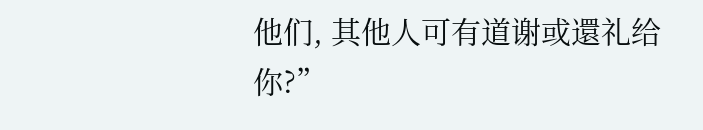他们, 其他人可有道谢或還礼给你?”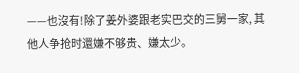——也沒有!除了姜外婆跟老实巴交的三舅一家, 其他人争抢时還嫌不够贵、嫌太少。